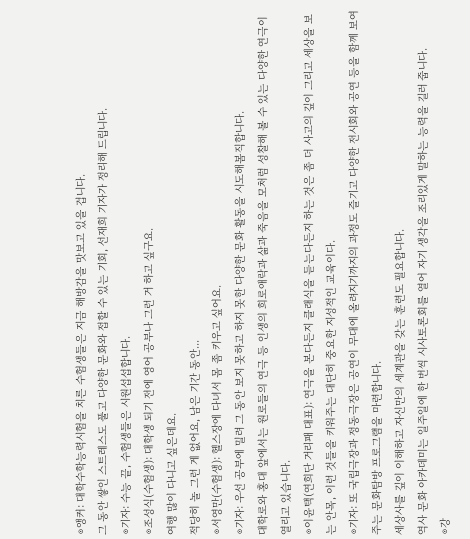⊙앵커: 대학수학능력시험을 치른 수험생들은 지금 해방감을 맛보고 있을 겁니다.
그 동안 쌓인 스트레스도 풀고 다양한 문화와 접할 수 있는 기회, 선재희 기자가 정리해 드립니다.
⊙기자: 수능 끝, 수험생들은 시원섭섭합니다.
⊙조성식(수험생): 대학생 되기 전에 영어 공부나 그런 거 하고 싶구요.
여행 많이 다니고 싶은데요.
적당히 놀 그런 게 없어요, 남은 기간 동안...
⊙서영만(수험생): 헬스장에 다녀서 몸 좀 키우고 싶어요.
⊙기자: 우선 공부에 밀려 그 동안 보지 못하고 하지 못한 다양한 문화 활동을 시도해봄직합니다.
대학로와 홍대 앞에서는 원로들의 연극 등 인생의 희로애락과 삶과 죽음을 모처럼 성찰해 볼 수 있는 다양한 연극이 열리고 있습니다.
⊙이윤택(연희단 거리패 대표): 연극을 본다든지 클래식을 듣는다든지 하는 것은 좀 더 사고의 깊이 그리고 세상을 보는 안목, 이런 것들을 키워주는 대단히 중요한 지성적인 교육이다.
⊙기자: 또 국립극장과 정동극장은 공연이 무대에 올려지기까지의 과정도 즐기고 다양한 전시회와 공연 등을 함께 보여주는 문화탐방 프로그램을 마련합니다.
세상사를 깊이 이해하고 자신만의 세계관을 갖는 훈련도 필요합니다.
역사 문화 아카데미는 일주일에 한 번씩 시사토론회를 열어 자기 생각을 조리있게 말하는 능력을 길러 줍니다.
⊙강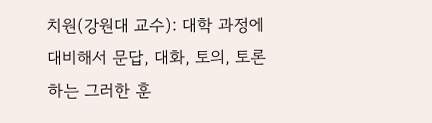치원(강원대 교수): 대학 과정에 대비해서 문답, 대화, 토의, 토론하는 그러한 훈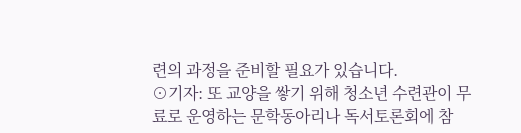련의 과정을 준비할 필요가 있습니다.
⊙기자: 또 교양을 쌓기 위해 청소년 수련관이 무료로 운영하는 문학동아리나 독서토론회에 참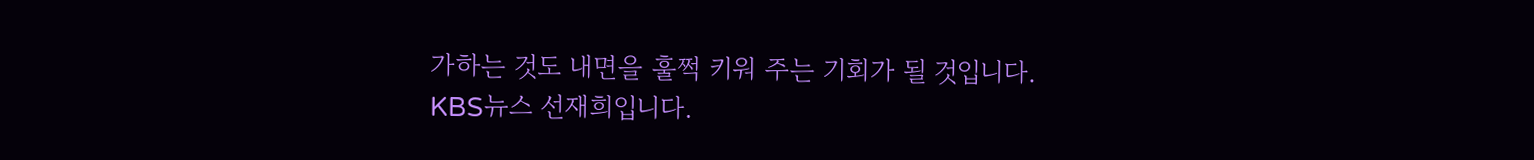가하는 것도 내면을 훌쩍 키워 주는 기회가 될 것입니다.
KBS뉴스 선재희입니다.